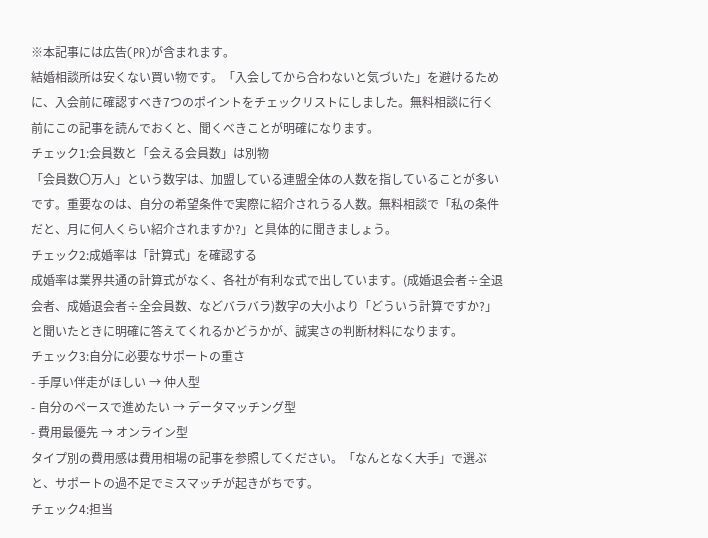※本記事には広告(PR)が含まれます。
結婚相談所は安くない買い物です。「入会してから合わないと気づいた」を避けるために、入会前に確認すべき7つのポイントをチェックリストにしました。無料相談に行く前にこの記事を読んでおくと、聞くべきことが明確になります。
チェック1:会員数と「会える会員数」は別物
「会員数〇万人」という数字は、加盟している連盟全体の人数を指していることが多いです。重要なのは、自分の希望条件で実際に紹介されうる人数。無料相談で「私の条件だと、月に何人くらい紹介されますか?」と具体的に聞きましょう。
チェック2:成婚率は「計算式」を確認する
成婚率は業界共通の計算式がなく、各社が有利な式で出しています。(成婚退会者÷全退会者、成婚退会者÷全会員数、などバラバラ)数字の大小より「どういう計算ですか?」と聞いたときに明確に答えてくれるかどうかが、誠実さの判断材料になります。
チェック3:自分に必要なサポートの重さ
- 手厚い伴走がほしい → 仲人型
- 自分のペースで進めたい → データマッチング型
- 費用最優先 → オンライン型
タイプ別の費用感は費用相場の記事を参照してください。「なんとなく大手」で選ぶと、サポートの過不足でミスマッチが起きがちです。
チェック4:担当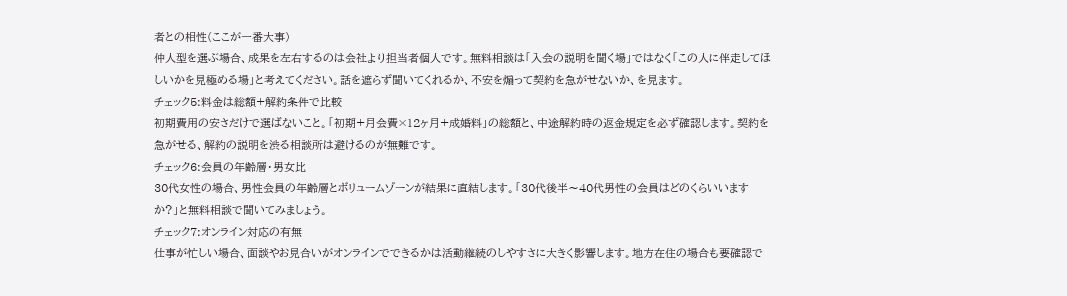者との相性(ここが一番大事)
仲人型を選ぶ場合、成果を左右するのは会社より担当者個人です。無料相談は「入会の説明を聞く場」ではなく「この人に伴走してほしいかを見極める場」と考えてください。話を遮らず聞いてくれるか、不安を煽って契約を急がせないか、を見ます。
チェック5:料金は総額+解約条件で比較
初期費用の安さだけで選ばないこと。「初期+月会費×12ヶ月+成婚料」の総額と、中途解約時の返金規定を必ず確認します。契約を急がせる、解約の説明を渋る相談所は避けるのが無難です。
チェック6:会員の年齢層・男女比
30代女性の場合、男性会員の年齢層とボリュームゾーンが結果に直結します。「30代後半〜40代男性の会員はどのくらいいますか?」と無料相談で聞いてみましょう。
チェック7:オンライン対応の有無
仕事が忙しい場合、面談やお見合いがオンラインでできるかは活動継続のしやすさに大きく影響します。地方在住の場合も要確認で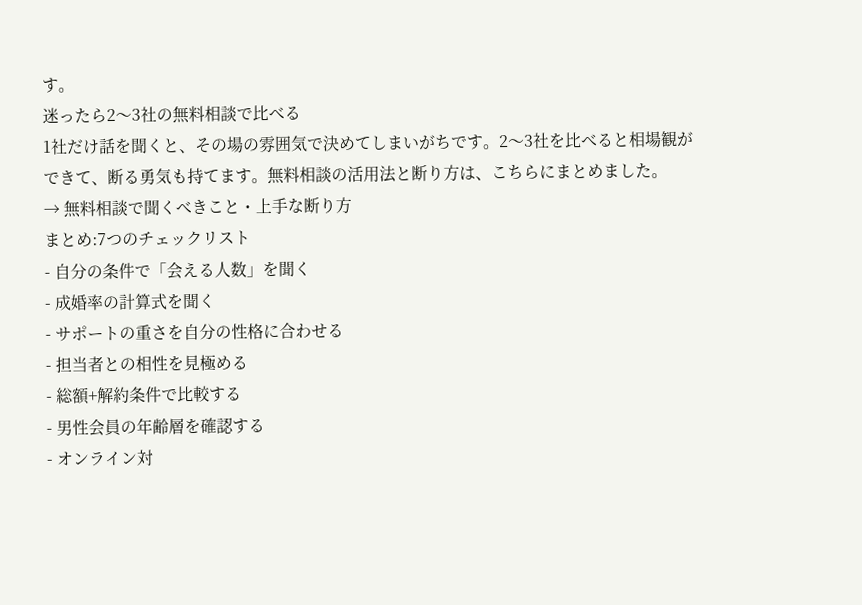す。
迷ったら2〜3社の無料相談で比べる
1社だけ話を聞くと、その場の雰囲気で決めてしまいがちです。2〜3社を比べると相場観ができて、断る勇気も持てます。無料相談の活用法と断り方は、こちらにまとめました。
→ 無料相談で聞くべきこと・上手な断り方
まとめ:7つのチェックリスト
- 自分の条件で「会える人数」を聞く
- 成婚率の計算式を聞く
- サポートの重さを自分の性格に合わせる
- 担当者との相性を見極める
- 総額+解約条件で比較する
- 男性会員の年齢層を確認する
- オンライン対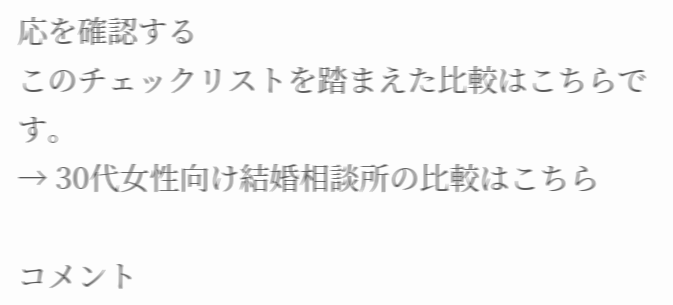応を確認する
このチェックリストを踏まえた比較はこちらです。
→ 30代女性向け結婚相談所の比較はこちら

コメント